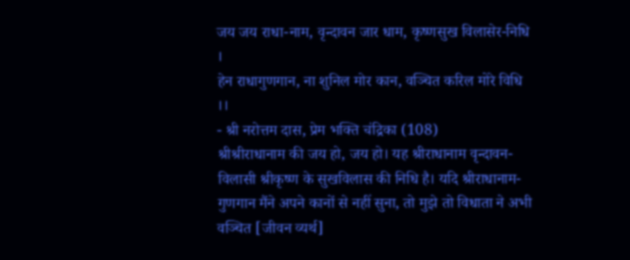जय जय राधा-नाम, वृन्दावन जार धाम, कृष्णसुख विलासेर-निधि ।
हेन राधागुणगान, ना शुनिल मोर कान, वञ्चित करिल मोरे विधि ।।
- श्री नरोत्तम दास, प्रेम भक्ति चंद्रिका (108)
श्रीश्रीराधानाम की जय हो, जय हो। यह श्रीराधानाम वृन्दावन-विलासी श्रीकृष्ण के सुखविलास की निधि है। यदि श्रीराधानाम-गुणगान मैंने अपने कानों से नहीं सुना, तो मुझे तो विधाता ने अभी वञ्चित [जीवन व्यर्थ]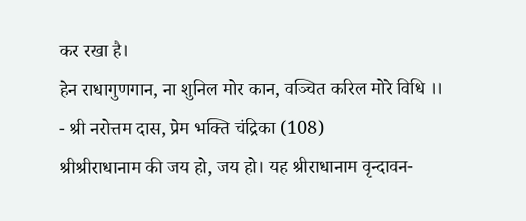कर रखा है।
हेन राधागुणगान, ना शुनिल मोर कान, वञ्चित करिल मोरे विधि ।।
- श्री नरोत्तम दास, प्रेम भक्ति चंद्रिका (108)
श्रीश्रीराधानाम की जय हो, जय हो। यह श्रीराधानाम वृन्दावन-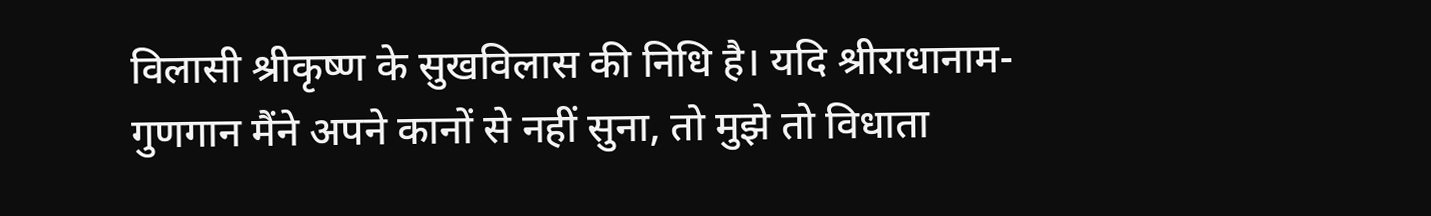विलासी श्रीकृष्ण के सुखविलास की निधि है। यदि श्रीराधानाम-गुणगान मैंने अपने कानों से नहीं सुना, तो मुझे तो विधाता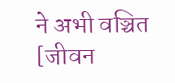ने अभी वञ्चित [जीवन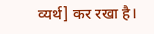व्यर्थ] कर रखा है।